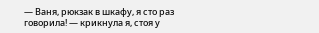— Ваня, рюкзак в шкафу, я сто раз говорила! — крикнула я, стоя у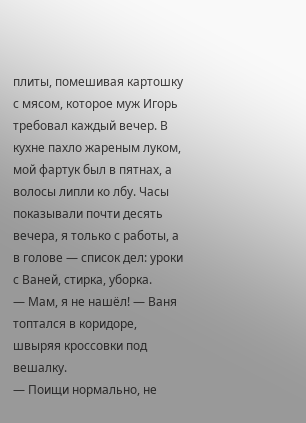плиты, помешивая картошку с мясом, которое муж Игорь требовал каждый вечер. В кухне пахло жареным луком, мой фартук был в пятнах, а волосы липли ко лбу. Часы показывали почти десять вечера, я только с работы, а в голове — список дел: уроки с Ваней, стирка, уборка.
— Мам, я не нашёл! — Ваня топтался в коридоре, швыряя кроссовки под вешалку.
— Поищи нормально, не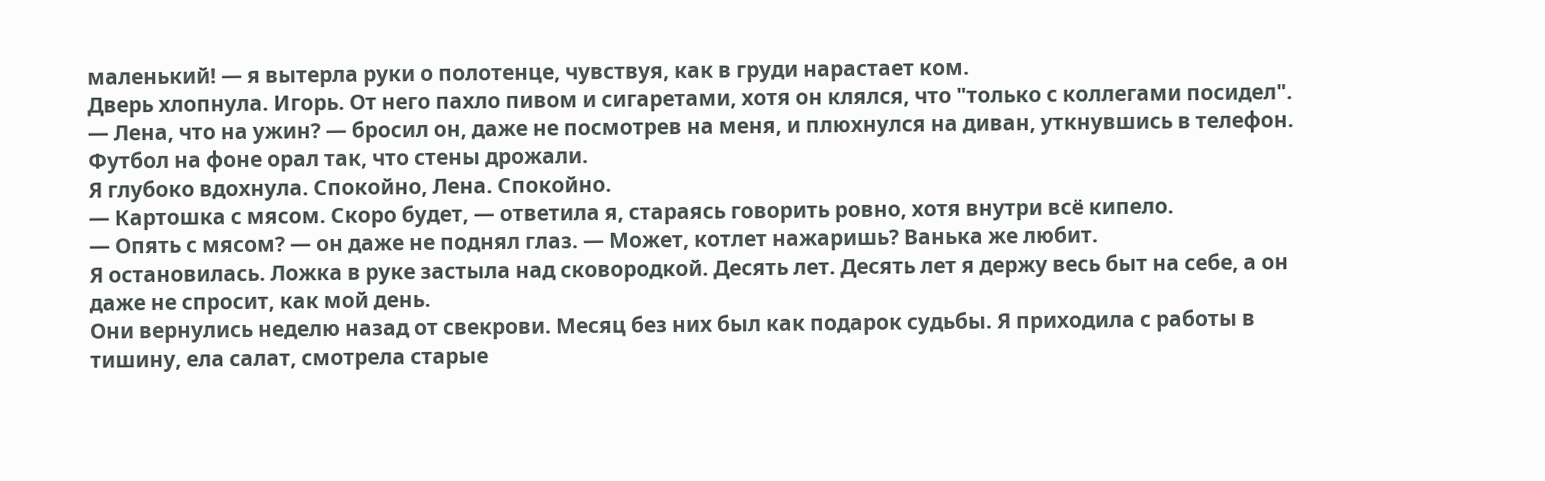маленький! — я вытерла руки о полотенце, чувствуя, как в груди нарастает ком.
Дверь хлопнула. Игорь. От него пахло пивом и сигаретами, хотя он клялся, что "только с коллегами посидел".
— Лена, что на ужин? — бросил он, даже не посмотрев на меня, и плюхнулся на диван, уткнувшись в телефон. Футбол на фоне орал так, что стены дрожали.
Я глубоко вдохнула. Спокойно, Лена. Спокойно.
— Картошка с мясом. Скоро будет, — ответила я, стараясь говорить ровно, хотя внутри всё кипело.
— Опять с мясом? — он даже не поднял глаз. — Может, котлет нажаришь? Ванька же любит.
Я остановилась. Ложка в руке застыла над сковородкой. Десять лет. Десять лет я держу весь быт на себе, а он даже не спросит, как мой день.
Они вернулись неделю назад от свекрови. Месяц без них был как подарок судьбы. Я приходила с работы в тишину, ела салат, смотрела старые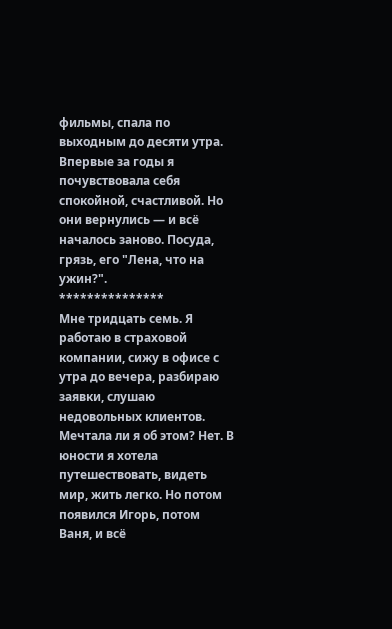фильмы, спала по выходным до десяти утра. Впервые за годы я почувствовала себя спокойной, счастливой. Но они вернулись — и всё началось заново. Посуда, грязь, его "Лена, что на ужин?".
***************
Мне тридцать семь. Я работаю в страховой компании, сижу в офисе с утра до вечера, разбираю заявки, слушаю недовольных клиентов. Мечтала ли я об этом? Нет. В юности я хотела путешествовать, видеть мир, жить легко. Но потом появился Игорь, потом Ваня, и всё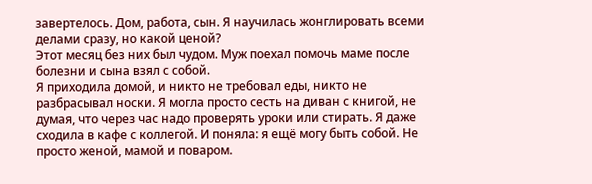завертелось. Дом, работа, сын. Я научилась жонглировать всеми делами сразу, но какой ценой?
Этот месяц без них был чудом. Муж поехал помочь маме после болезни и сына взял с собой.
Я приходила домой, и никто не требовал еды, никто не разбрасывал носки. Я могла просто сесть на диван с книгой, не думая, что через час надо проверять уроки или стирать. Я даже сходила в кафе с коллегой. И поняла: я ещё могу быть собой. Не просто женой, мамой и поваром.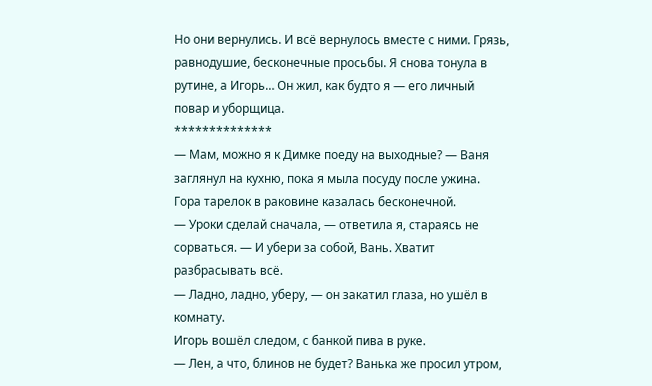Но они вернулись. И всё вернулось вместе с ними. Грязь, равнодушие, бесконечные просьбы. Я снова тонула в рутине, а Игорь… Он жил, как будто я — его личный повар и уборщица.
**************
— Мам, можно я к Димке поеду на выходные? — Ваня заглянул на кухню, пока я мыла посуду после ужина. Гора тарелок в раковине казалась бесконечной.
— Уроки сделай сначала, — ответила я, стараясь не сорваться. — И убери за собой, Вань. Хватит разбрасывать всё.
— Ладно, ладно, уберу, — он закатил глаза, но ушёл в комнату.
Игорь вошёл следом, с банкой пива в руке.
— Лен, а что, блинов не будет? Ванька же просил утром,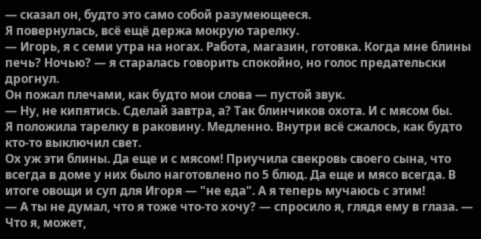— сказал он, будто это само собой разумеющееся.
Я повернулась, всё ещё держа мокрую тарелку.
— Игорь, я с семи утра на ногах. Работа, магазин, готовка. Когда мне блины печь? Ночью? — я старалась говорить спокойно, но голос предательски дрогнул.
Он пожал плечами, как будто мои слова — пустой звук.
— Ну, не кипятись. Сделай завтра, а? Так блинчиков охота. И с мясом бы.
Я положила тарелку в раковину. Медленно. Внутри всё сжалось, как будто кто-то выключил свет.
Ох уж эти блины. Да еще и с мясом! Приучила свекровь своего сына, что всегда в доме у них было наготовлено по 5 блюд. Да еще и мясо всегда. В итоге овощи и суп для Игоря — "не еда". А я теперь мучаюсь с этим!
— А ты не думал, что я тоже что-то хочу? — спросило я, глядя ему в глаза. — Что я, может,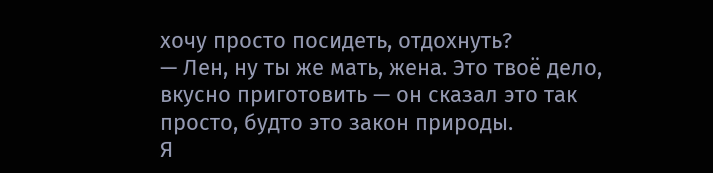хочу просто посидеть, отдохнуть?
— Лен, ну ты же мать, жена. Это твоё дело, вкусно приготовить — он сказал это так просто, будто это закон природы.
Я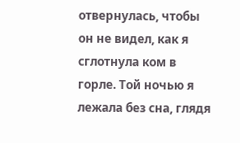отвернулась, чтобы он не видел, как я сглотнула ком в горле. Той ночью я лежала без сна, глядя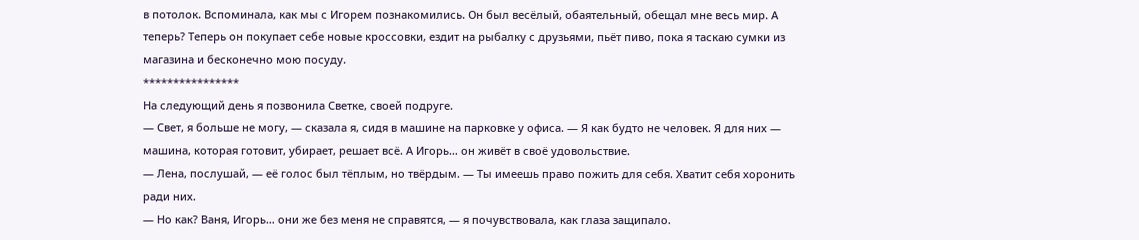в потолок. Вспоминала, как мы с Игорем познакомились. Он был весёлый, обаятельный, обещал мне весь мир. А теперь? Теперь он покупает себе новые кроссовки, ездит на рыбалку с друзьями, пьёт пиво, пока я таскаю сумки из магазина и бесконечно мою посуду.
****************
На следующий день я позвонила Светке, своей подруге.
— Свет, я больше не могу, — сказала я, сидя в машине на парковке у офиса. — Я как будто не человек. Я для них — машина, которая готовит, убирает, решает всё. А Игорь… он живёт в своё удовольствие.
— Лена, послушай, — её голос был тёплым, но твёрдым. — Ты имеешь право пожить для себя. Хватит себя хоронить ради них.
— Но как? Ваня, Игорь… они же без меня не справятся, — я почувствовала, как глаза защипало.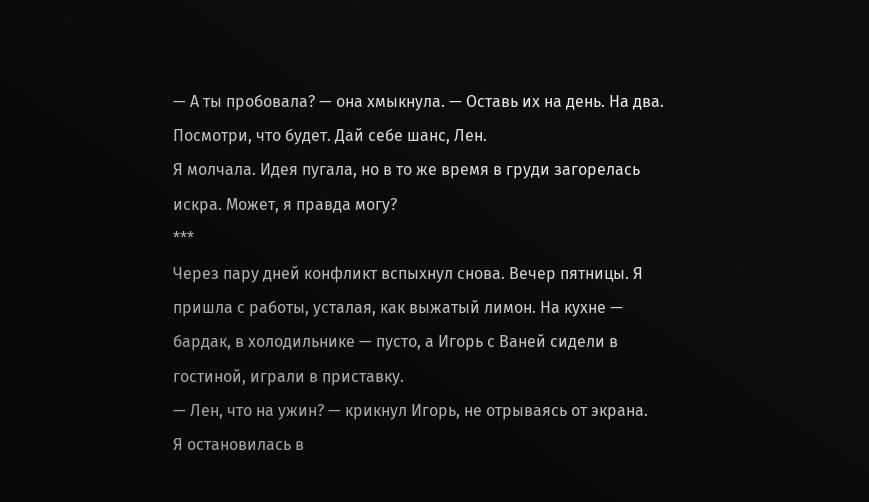— А ты пробовала? — она хмыкнула. — Оставь их на день. На два. Посмотри, что будет. Дай себе шанс, Лен.
Я молчала. Идея пугала, но в то же время в груди загорелась искра. Может, я правда могу?
***
Через пару дней конфликт вспыхнул снова. Вечер пятницы. Я пришла с работы, усталая, как выжатый лимон. На кухне — бардак, в холодильнике — пусто, а Игорь с Ваней сидели в гостиной, играли в приставку.
— Лен, что на ужин? — крикнул Игорь, не отрываясь от экрана.
Я остановилась в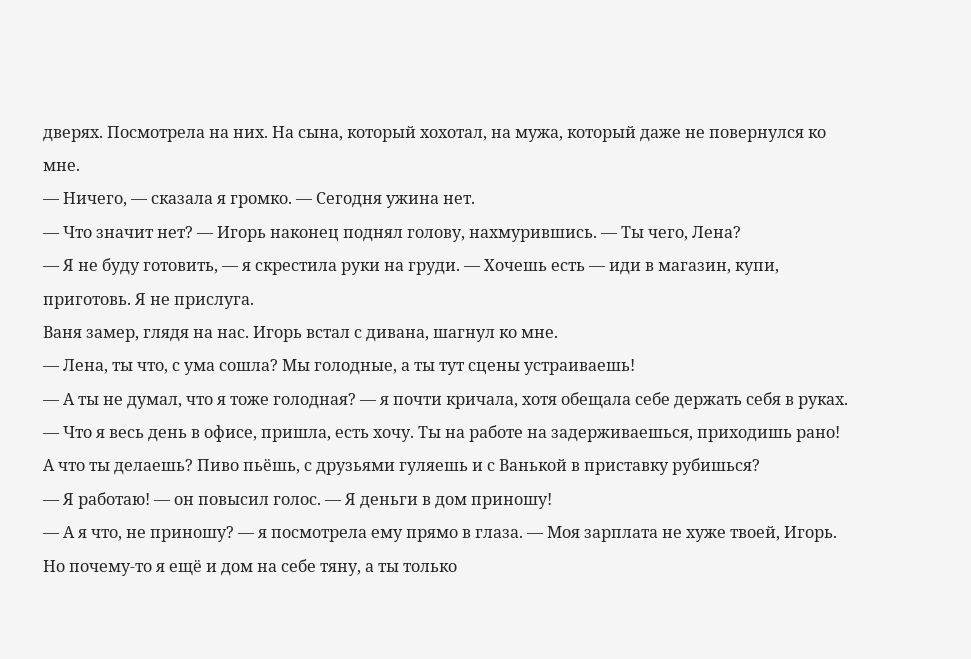дверях. Посмотрела на них. На сына, который хохотал, на мужа, который даже не повернулся ко мне.
— Ничего, — сказала я громко. — Сегодня ужина нет.
— Что значит нет? — Игорь наконец поднял голову, нахмурившись. — Ты чего, Лена?
— Я не буду готовить, — я скрестила руки на груди. — Хочешь есть — иди в магазин, купи, приготовь. Я не прислуга.
Ваня замер, глядя на нас. Игорь встал с дивана, шагнул ко мне.
— Лена, ты что, с ума сошла? Мы голодные, а ты тут сцены устраиваешь!
— А ты не думал, что я тоже голодная? — я почти кричала, хотя обещала себе держать себя в руках. — Что я весь день в офисе, пришла, есть хочу. Ты на работе на задерживаешься, приходишь рано! А что ты делаешь? Пиво пьёшь, с друзьями гуляешь и с Ванькой в приставку рубишься?
— Я работаю! — он повысил голос. — Я деньги в дом приношу!
— А я что, не приношу? — я посмотрела ему прямо в глаза. — Моя зарплата не хуже твоей, Игорь. Но почему-то я ещё и дом на себе тяну, а ты только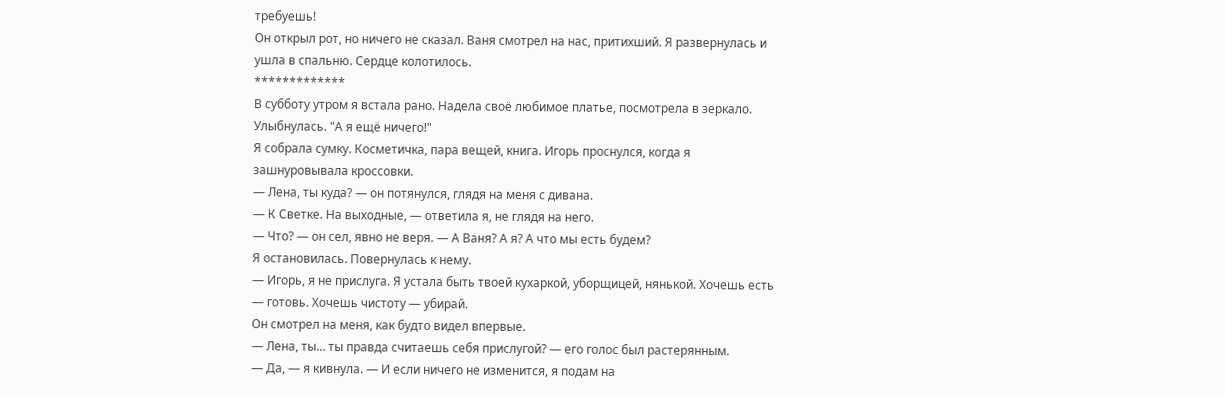требуешь!
Он открыл рот, но ничего не сказал. Ваня смотрел на нас, притихший. Я развернулась и ушла в спальню. Сердце колотилось.
*************
В субботу утром я встала рано. Надела своё любимое платье, посмотрела в зеркало. Улыбнулась. "А я ещё ничего!"
Я собрала сумку. Косметичка, пара вещей, книга. Игорь проснулся, когда я зашнуровывала кроссовки.
— Лена, ты куда? — он потянулся, глядя на меня с дивана.
— К Светке. На выходные, — ответила я, не глядя на него.
— Что? — он сел, явно не веря. — А Ваня? А я? А что мы есть будем?
Я остановилась. Повернулась к нему.
— Игорь, я не прислуга. Я устала быть твоей кухаркой, уборщицей, нянькой. Хочешь есть — готовь. Хочешь чистоту — убирай.
Он смотрел на меня, как будто видел впервые.
— Лена, ты… ты правда считаешь себя прислугой? — его голос был растерянным.
— Да, — я кивнула. — И если ничего не изменится, я подам на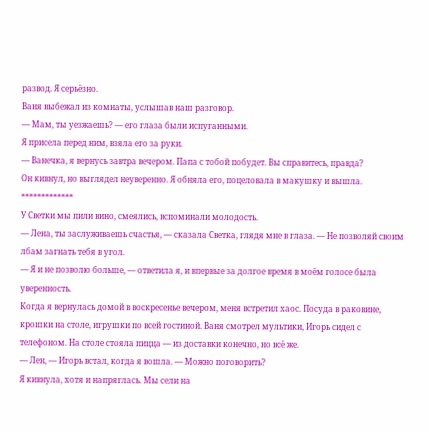развод. Я серьёзно.
Ваня выбежал из комнаты, услышав наш разговор.
— Мам, ты уезжаешь? — его глаза были испуганными.
Я присела перед ним, взяла его за руки.
— Ванечка, я вернусь завтра вечером. Папа с тобой побудет. Вы справитесь, правда?
Он кивнул, но выглядел неуверенно. Я обняла его, поцеловала в макушку и вышла.
*************
У Светки мы пили вино, смеялись, вспоминали молодость.
— Лена, ты заслуживаешь счастья, — сказала Светка, глядя мне в глаза. — Не позволяй своим лбам загнать тебя в угол.
— Я и не позволю больше, — ответила я, и впервые за долгое время в моём голосе была уверенность.
Когда я вернулась домой в воскресенье вечером, меня встретил хаос. Посуда в раковине, крошки на столе, игрушки по всей гостиной. Ваня смотрел мультики, Игорь сидел с телефоном. На столе стояла пицца — из доставки конечно, но всё же.
— Лен, — Игорь встал, когда я вошла. — Можно поговорить?
Я кивнула, хотя и напряглась. Мы сели на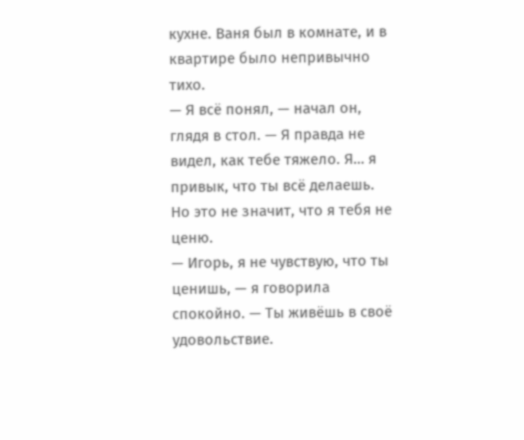кухне. Ваня был в комнате, и в квартире было непривычно тихо.
— Я всё понял, — начал он, глядя в стол. — Я правда не видел, как тебе тяжело. Я… я привык, что ты всё делаешь. Но это не значит, что я тебя не ценю.
— Игорь, я не чувствую, что ты ценишь, — я говорила спокойно. — Ты живёшь в своё удовольствие.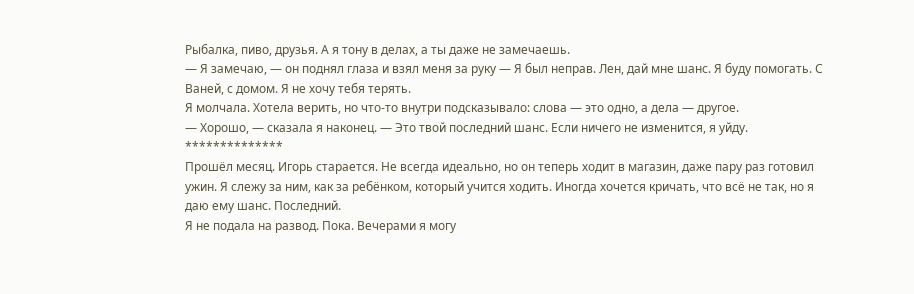Рыбалка, пиво, друзья. А я тону в делах, а ты даже не замечаешь.
— Я замечаю, — он поднял глаза и взял меня за руку — Я был неправ. Лен, дай мне шанс. Я буду помогать. С Ваней, с домом. Я не хочу тебя терять.
Я молчала. Хотела верить, но что-то внутри подсказывало: слова — это одно, а дела — другое.
— Хорошо, — сказала я наконец. — Это твой последний шанс. Если ничего не изменится, я уйду.
**************
Прошёл месяц. Игорь старается. Не всегда идеально, но он теперь ходит в магазин, даже пару раз готовил ужин. Я слежу за ним, как за ребёнком, который учится ходить. Иногда хочется кричать, что всё не так, но я даю ему шанс. Последний.
Я не подала на развод. Пока. Вечерами я могу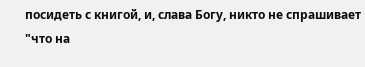посидеть с книгой, и, слава Богу, никто не спрашивает "что на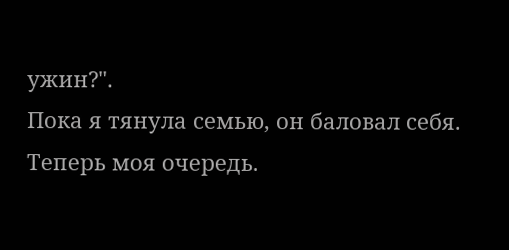ужин?".
Пока я тянула семью, он баловал себя. Теперь моя очередь.